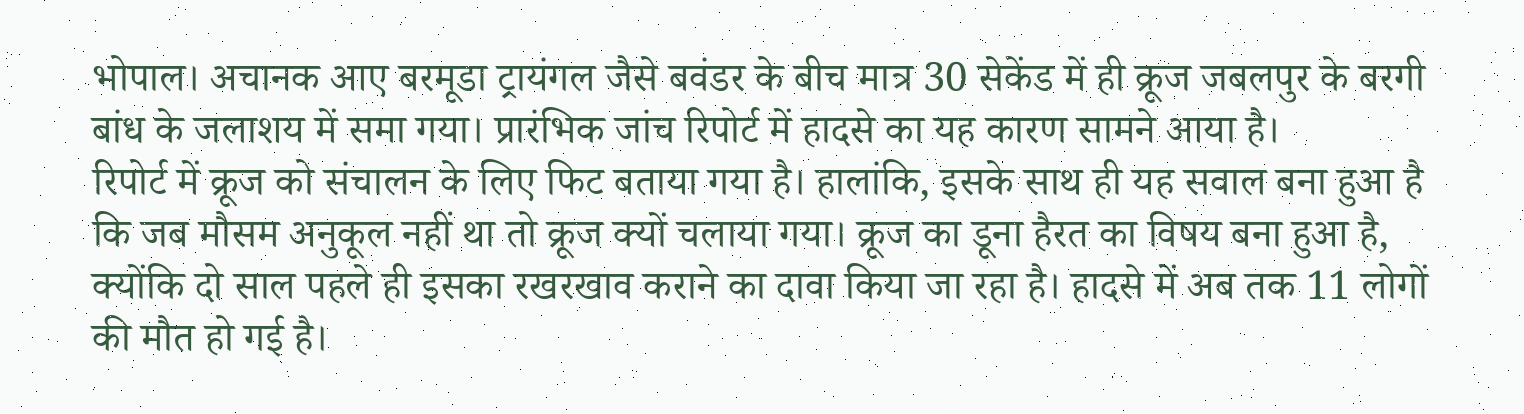भोपाल। अचानक आए बरमूडा ट्रायंगल जैसे बवंडर के बीच मात्र 30 सेकेंड में ही क्रूज जबलपुर के बरगी बांध के जलाशय में समा गया। प्रारंभिक जांच रिपोर्ट में हादसे का यह कारण सामने आया है।
रिपोर्ट में क्रूज को संचालन के लिए फिट बताया गया है। हालांकि, इसके साथ ही यह सवाल बना हुआ है कि जब मौसम अनुकूल नहीं था तो क्रूज क्यों चलाया गया। क्रूज का डूना हैरत का विषय बना हुआ है, क्योंकि दो साल पहले ही इसका रखरखाव कराने का दावा किया जा रहा है। हादसे में अब तक 11 लोगों की मौत हो गई है।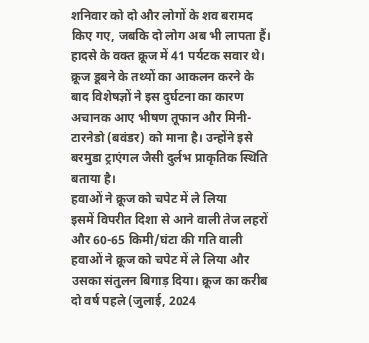शनिवार को दो और लोगों के शव बरामद किए गए, जबकि दो लोग अब भी लापता हैं। हादसे के वक्त क्रूज में 41 पर्यटक सवार थे।
क्रूज डूबने के तथ्यों का आकलन करने के बाद विशेषज्ञों ने इस दुर्घटना का कारण अचानक आए भीषण तूफान और मिनी-टारनेडो (बवंडर) को माना है। उन्होंने इसे बरमुडा ट्राएंगल जैसी दुर्लभ प्राकृतिक स्थिति बताया है।
हवाओं ने क्रूज को चपेट में ले लिया
इसमें विपरीत दिशा से आने वाली तेज लहरों और 60-65 किमी/घंटा की गति वाली हवाओं ने क्रूज को चपेट में ले लिया और उसका संतुलन बिगाड़ दिया। क्रूज का करीब दो वर्ष पहले (जुलाई, 2024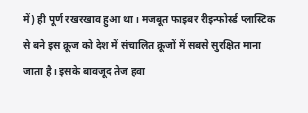में) ही पूर्ण रखरखाव हुआ था। मजबूत फाइबर रीइन्फोर्स्ड प्लास्टिक से बने इस क्रूज को देश में संचालित क्रूजों में सबसे सुरक्षित माना जाता है। इसके बावजूद तेज हवा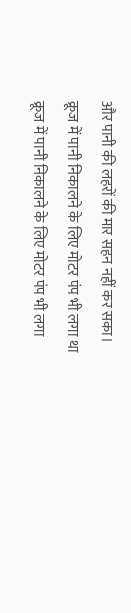और पानी की लहरों की मार सहन नहीं कर सका।
क्रूज में पानी निकालने के लिए मोटर पंप भी लगा था
क्रूज में पानी निकालने के लिए मोटर पंप भी लगा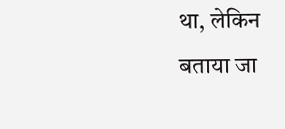था, लेकिन बताया जा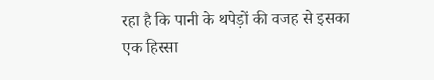रहा है कि पानी के थपेड़ों की वजह से इसका एक हिस्सा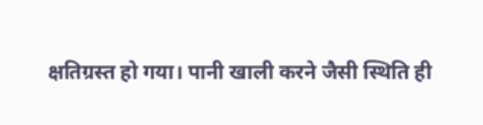क्षतिग्रस्त हो गया। पानी खाली करने जैसी स्थिति ही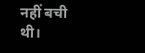नहीं बची थी।